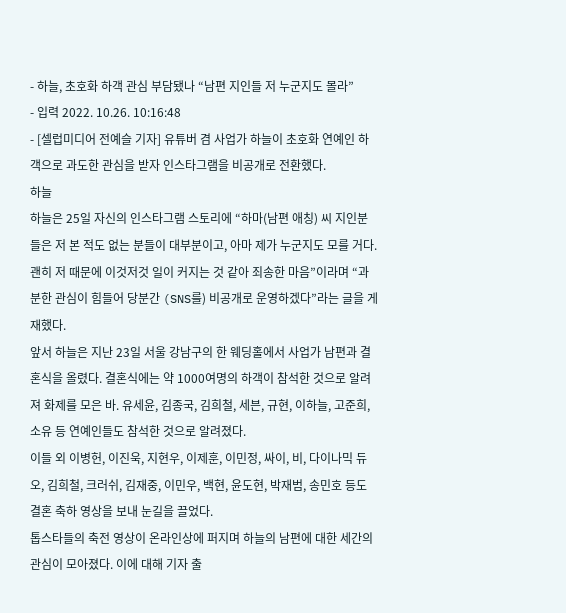- 하늘, 초호화 하객 관심 부담됐나 “남편 지인들 저 누군지도 몰라”
- 입력 2022. 10.26. 10:16:48
- [셀럽미디어 전예슬 기자] 유튜버 겸 사업가 하늘이 초호화 연예인 하객으로 과도한 관심을 받자 인스타그램을 비공개로 전환했다.
하늘
하늘은 25일 자신의 인스타그램 스토리에 “하마(남편 애칭) 씨 지인분들은 저 본 적도 없는 분들이 대부분이고, 아마 제가 누군지도 모를 거다. 괜히 저 때문에 이것저것 일이 커지는 것 같아 죄송한 마음”이라며 “과분한 관심이 힘들어 당분간 (SNS를) 비공개로 운영하겠다”라는 글을 게재했다.
앞서 하늘은 지난 23일 서울 강남구의 한 웨딩홀에서 사업가 남편과 결혼식을 올렸다. 결혼식에는 약 1000여명의 하객이 참석한 것으로 알려져 화제를 모은 바. 유세윤, 김종국, 김희철, 세븐, 규현, 이하늘, 고준희, 소유 등 연예인들도 참석한 것으로 알려졌다.
이들 외 이병헌, 이진욱, 지현우, 이제훈, 이민정, 싸이, 비, 다이나믹 듀오, 김희철, 크러쉬, 김재중, 이민우, 백현, 윤도현, 박재범, 송민호 등도 결혼 축하 영상을 보내 눈길을 끌었다.
톱스타들의 축전 영상이 온라인상에 퍼지며 하늘의 남편에 대한 세간의 관심이 모아졌다. 이에 대해 기자 출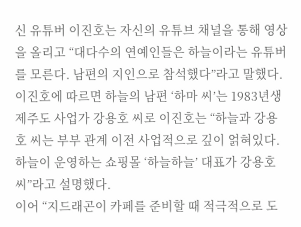신 유튜버 이진호는 자신의 유튜브 채널을 통해 영상을 올리고 “대다수의 연예인들은 하늘이라는 유튜버를 모른다. 남편의 지인으로 참석했다”라고 말했다.
이진호에 따르면 하늘의 남편 ‘하마 씨’는 1983년생 제주도 사업가 강용호 씨로 이진호는 “하늘과 강용호 씨는 부부 관계 이전 사업적으로 깊이 얽혀있다. 하늘이 운영하는 쇼핑몰 ‘하늘하늘’ 대표가 강용호 씨”라고 설명했다.
이어 “지드래곤이 카페를 준비할 때 적극적으로 도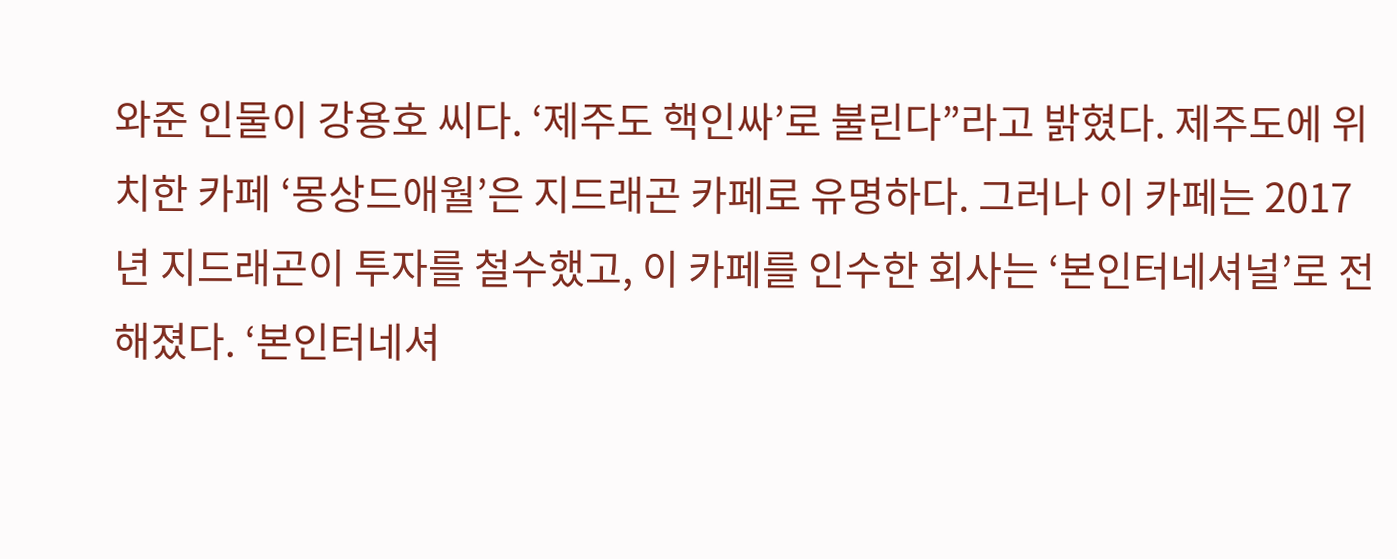와준 인물이 강용호 씨다. ‘제주도 핵인싸’로 불린다”라고 밝혔다. 제주도에 위치한 카페 ‘몽상드애월’은 지드래곤 카페로 유명하다. 그러나 이 카페는 2017년 지드래곤이 투자를 철수했고, 이 카페를 인수한 회사는 ‘본인터네셔널’로 전해졌다. ‘본인터네셔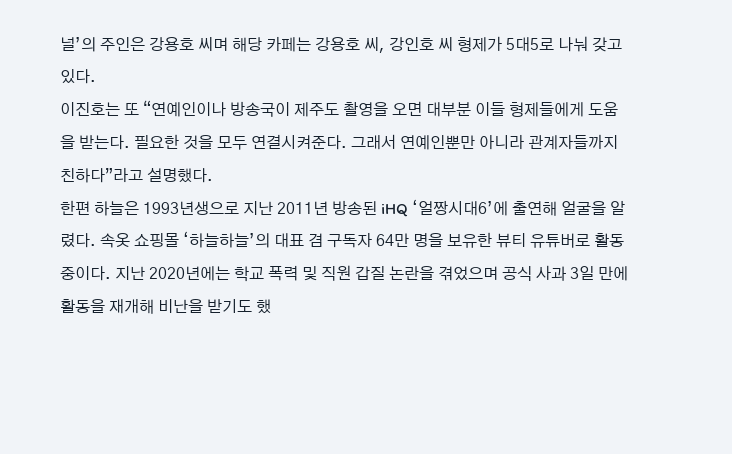널’의 주인은 강용호 씨며 해당 카페는 강용호 씨, 강인호 씨 형제가 5대5로 나눠 갖고 있다.
이진호는 또 “연예인이나 방송국이 제주도 촬영을 오면 대부분 이들 형제들에게 도움을 받는다. 필요한 것을 모두 연결시켜준다. 그래서 연예인뿐만 아니라 관계자들까지 친하다”라고 설명했다.
한편 하늘은 1993년생으로 지난 2011년 방송된 iHQ ‘얼짱시대6’에 출연해 얼굴을 알렸다. 속옷 쇼핑몰 ‘하늘하늘’의 대표 겸 구독자 64만 명을 보유한 뷰티 유튜버로 활동 중이다. 지난 2020년에는 학교 폭력 및 직원 갑질 논란을 겪었으며 공식 사과 3일 만에 활동을 재개해 비난을 받기도 했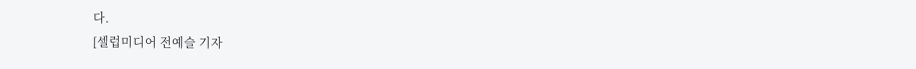다.
[셀럽미디어 전예슬 기자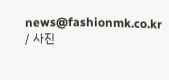news@fashionmk.co.kr / 사진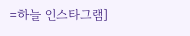=하늘 인스타그램]